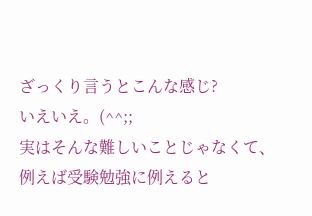ざっくり言うとこんな感じ?
いえいえ。(^^;;
実はそんな難しいことじゃなくて、
例えば受験勉強に例えると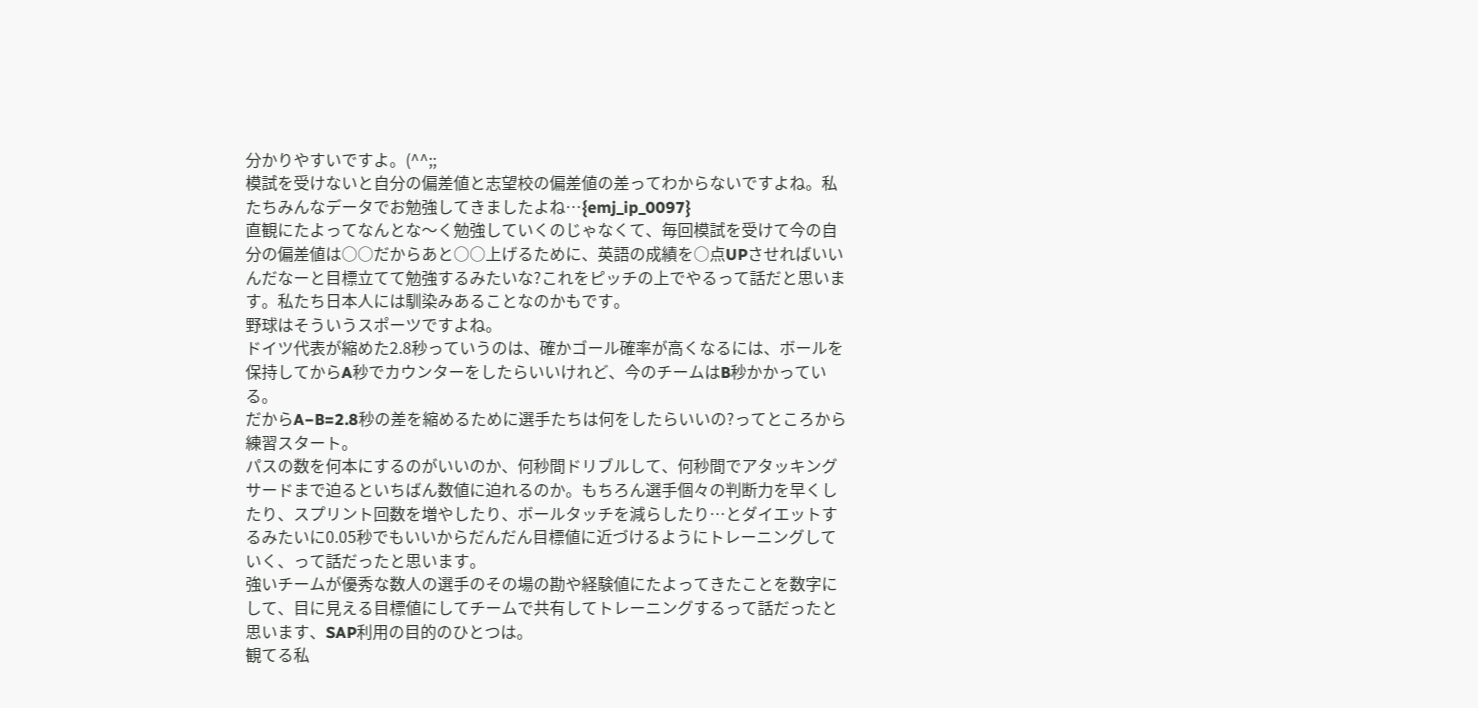分かりやすいですよ。(^^;;
模試を受けないと自分の偏差値と志望校の偏差値の差ってわからないですよね。私たちみんなデータでお勉強してきましたよね…{emj_ip_0097}
直観にたよってなんとな〜く勉強していくのじゃなくて、毎回模試を受けて今の自分の偏差値は○○だからあと○○上げるために、英語の成績を○点UPさせればいいんだなーと目標立てて勉強するみたいな?これをピッチの上でやるって話だと思います。私たち日本人には馴染みあることなのかもです。
野球はそういうスポーツですよね。
ドイツ代表が縮めた2.8秒っていうのは、確かゴール確率が高くなるには、ボールを保持してからA秒でカウンターをしたらいいけれど、今のチームはB秒かかっている。
だからA−B=2.8秒の差を縮めるために選手たちは何をしたらいいの?ってところから練習スタート。
パスの数を何本にするのがいいのか、何秒間ドリブルして、何秒間でアタッキングサードまで迫るといちばん数値に迫れるのか。もちろん選手個々の判断力を早くしたり、スプリント回数を増やしたり、ボールタッチを減らしたり…とダイエットするみたいに0.05秒でもいいからだんだん目標値に近づけるようにトレーニングしていく、って話だったと思います。
強いチームが優秀な数人の選手のその場の勘や経験値にたよってきたことを数字にして、目に見える目標値にしてチームで共有してトレーニングするって話だったと思います、SAP利用の目的のひとつは。
観てる私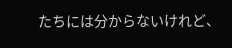たちには分からないけれど、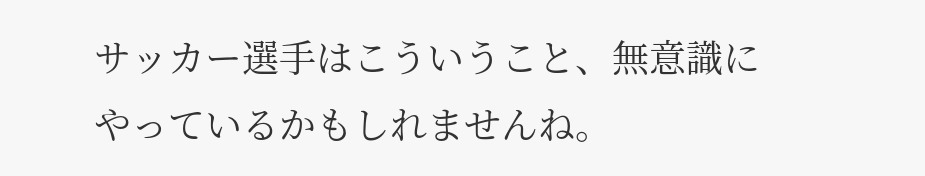サッカー選手はこういうこと、無意識にやっているかもしれませんね。